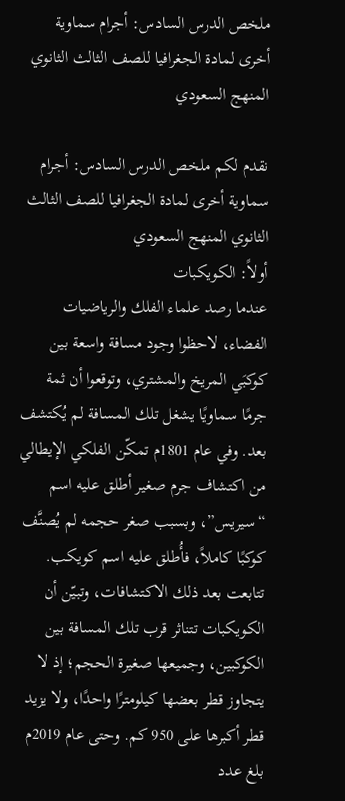ملخص الدرس السادس: أجرام سماوية أخرى لمادة الجغرافيا للصف الثالث الثانوي المنهج السعودي

نقدم لكم ملخص الدرس السادس: أجرام سماوية أخرى لمادة الجغرافيا للصف الثالث الثانوي المنهج السعودي
أولاً: الكويكبات
عندما رصد علماء الفلك والرياضيات الفضاء، لاحظوا وجود مسافة واسعة بين كوكبَي المريخ والمشتري، وتوقعوا أن ثمة جرمًا سماويًا يشغل تلك المسافة لم يُكتشف بعد. وفي عام 1801م تمكّن الفلكي الإيطالي من اكتشاف جرم صغير أطلق عليه اسم “سيريس”، وبسبب صغر حجمه لم يُصنَّف كوكبًا كاملاً، فأُطلق عليه اسم كويكب.
تتابعت بعد ذلك الاكتشافات، وتبيّن أن الكويكبات تتناثر قرب تلك المسافة بين الكوكبين، وجميعها صغيرة الحجم؛ إذ لا يتجاوز قطر بعضها كيلومترًا واحدًا، ولا يزيد قطر أكبرها على 950 كم. وحتى عام 2019م بلغ عدد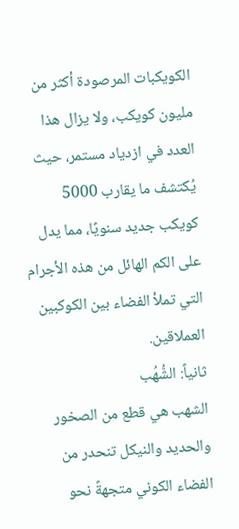الكويكبات المرصودة أكثر من مليون كويكب، ولا يزال هذا العدد في ازدياد مستمر، حيث يُكتشف ما يقارب 5000 كويكب جديد سنويًا، مما يدل على الكم الهائل من هذه الأجرام التي تملأ الفضاء بين الكوكبين العملاقين.
ثانياً: الشُّهُب
الشهب هي قطع من الصخور والحديد والنيكل تنحدر من الفضاء الكوني متجهةً نحو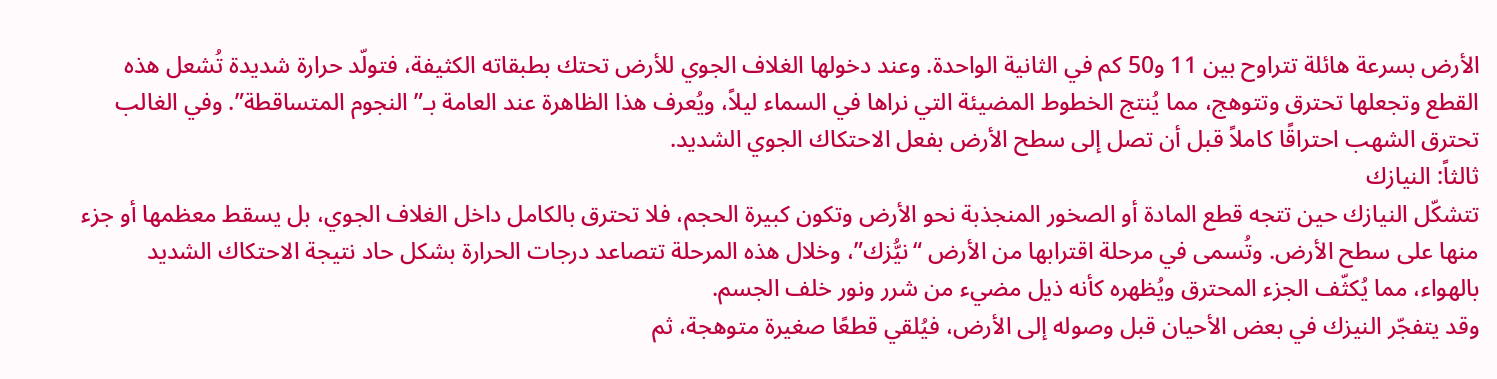الأرض بسرعة هائلة تتراوح بين 11 و50 كم في الثانية الواحدة. وعند دخولها الغلاف الجوي للأرض تحتك بطبقاته الكثيفة، فتولّد حرارة شديدة تُشعل هذه القطع وتجعلها تحترق وتتوهج، مما يُنتج الخطوط المضيئة التي نراها في السماء ليلاً، ويُعرف هذا الظاهرة عند العامة بـ”النجوم المتساقطة”. وفي الغالب تحترق الشهب احتراقًا كاملاً قبل أن تصل إلى سطح الأرض بفعل الاحتكاك الجوي الشديد.
ثالثاً: النيازك
تتشكّل النيازك حين تتجه قطع المادة أو الصخور المنجذبة نحو الأرض وتكون كبيرة الحجم، فلا تحترق بالكامل داخل الغلاف الجوي، بل يسقط معظمها أو جزء منها على سطح الأرض. وتُسمى في مرحلة اقترابها من الأرض “نيُّزك”، وخلال هذه المرحلة تتصاعد درجات الحرارة بشكل حاد نتيجة الاحتكاك الشديد بالهواء، مما يُكثّف الجزء المحترق ويُظهره كأنه ذيل مضيء من شرر ونور خلف الجسم.
وقد يتفجّر النيزك في بعض الأحيان قبل وصوله إلى الأرض، فيُلقي قطعًا صغيرة متوهجة، ثم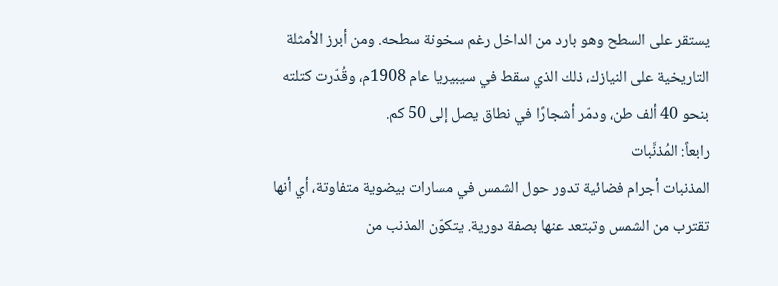يستقر على السطح وهو بارد من الداخل رغم سخونة سطحه. ومن أبرز الأمثلة التاريخية على النيازك، ذلك الذي سقط في سيبيريا عام 1908م، وقُدّرت كتلته بنحو 40 ألف طن، ودمّر أشجارًا في نطاق يصل إلى 50 كم.
رابعاً: المُذنَّبات
المذنبات أجرام فضائية تدور حول الشمس في مسارات بيضوية متفاوتة، أي أنها تقترب من الشمس وتبتعد عنها بصفة دورية. يتكوّن المذنب من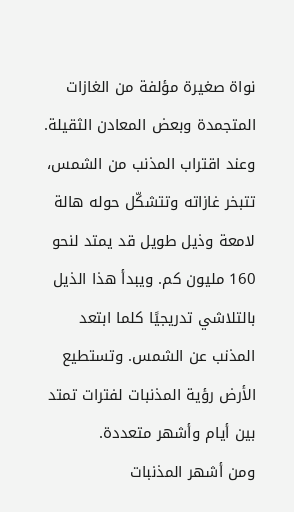نواة صغيرة مؤلفة من الغازات المتجمدة وبعض المعادن الثقيلة. وعند اقتراب المذنب من الشمس، تتبخر غازاته وتتشكّل حوله هالة لامعة وذيل طويل قد يمتد لنحو 160 مليون كم. ويبدأ هذا الذيل بالتلاشي تدريجيًا كلما ابتعد المذنب عن الشمس. وتستطيع الأرض رؤية المذنبات لفترات تمتد بين أيام وأشهر متعددة.
ومن أشهر المذنبات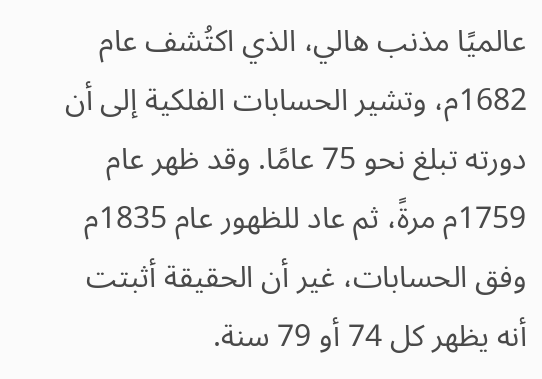عالميًا مذنب هالي، الذي اكتُشف عام 1682م، وتشير الحسابات الفلكية إلى أن دورته تبلغ نحو 75 عامًا. وقد ظهر عام 1759م مرةً، ثم عاد للظهور عام 1835م وفق الحسابات، غير أن الحقيقة أثبتت أنه يظهر كل 74 أو 79 سنة.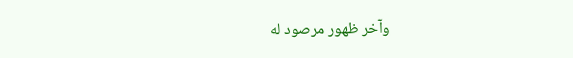وآخر ظهور مرصود له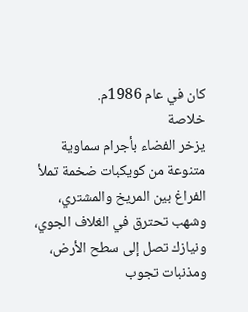كان في عام 1986م.
خلاصة
يزخر الفضاء بأجرام سماوية متنوعة من كويكبات ضخمة تملأ الفراغ بين المريخ والمشتري، وشهب تحترق في الغلاف الجوي، ونيازك تصل إلى سطح الأرض، ومذنبات تجوب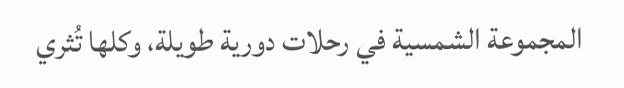المجموعة الشمسية في رحلات دورية طويلة، وكلها تُثري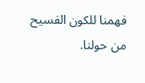فهمنا للكون الفسيح من حولنا.